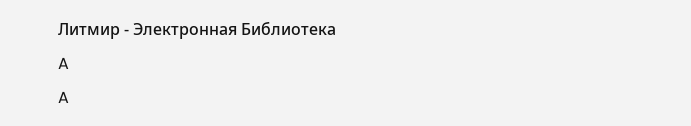Литмир - Электронная Библиотека
A
A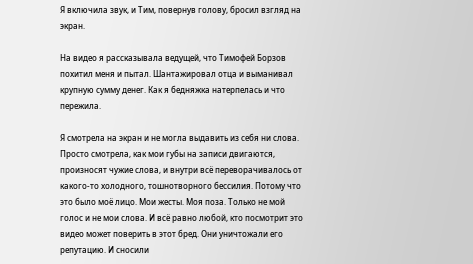Я включила звук, и Тим, повернув голову, бросил взгляд на экран.

На видео я рассказывала ведущей, что Тимофей Борзов похитил меня и пытал. Шантажировал отца и выманивал крупную сумму денег. Как я бедняжка натерпелась и что пережила.

Я смотрела на экран и не могла выдавить из себя ни слова. Просто смотрела, как мои губы на записи двигаются, произносят чужие слова, и внутри всё переворачивалось от какого-то холодного, тошнотворного бессилия. Потому что это было моё лицо. Мои жесты. Моя поза. Только не мой голос и не мои слова. И всё равно любой, кто посмотрит это видео может поверить в этот бред. Они уничтожали его репутацию. И сносили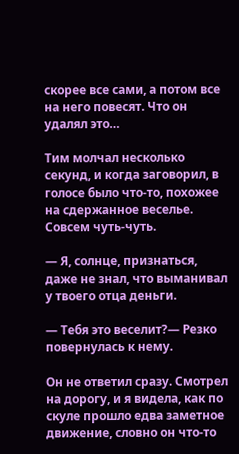скорее все сами, а потом все на него повесят. Что он удалял это…

Тим молчал несколько секунд, и когда заговорил, в голосе было что-то, похожее на сдержанное веселье. Совсем чуть-чуть.

— Я, солнце, признаться, даже не знал, что выманивал у твоего отца деньги.

— Тебя это веселит?— Резко повернулась к нему.

Он не ответил сразу. Смотрел на дорогу, и я видела, как по скуле прошло едва заметное движение, словно он что-то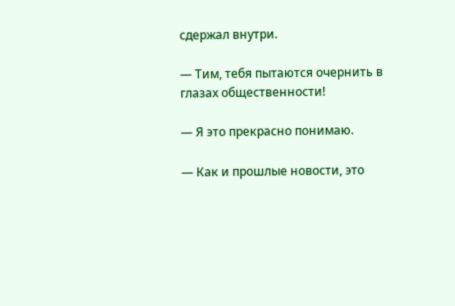сдержал внутри.

— Тим, тебя пытаются очернить в глазах общественности!

— Я это прекрасно понимаю.

— Как и прошлые новости, это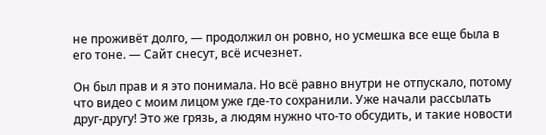не проживёт долго, — продолжил он ровно, но усмешка все еще была в его тоне. — Сайт снесут, всё исчезнет.

Он был прав и я это понимала. Но всё равно внутри не отпускало, потому что видео с моим лицом уже где-то сохранили. Уже начали рассылать друг-другу! Это же грязь, а людям нужно что-то обсудить, и такие новости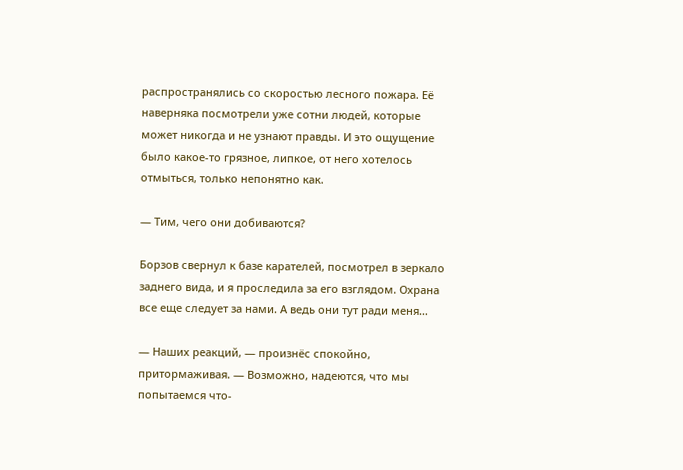распространялись со скоростью лесного пожара. Её наверняка посмотрели уже сотни людей, которые может никогда и не узнают правды. И это ощущение было какое-то грязное, липкое, от него хотелось отмыться, только непонятно как.

— Тим, чего они добиваются?

Борзов свернул к базе карателей, посмотрел в зеркало заднего вида, и я проследила за его взглядом. Охрана все еще следует за нами. А ведь они тут ради меня…

— Наших реакций, — произнёс спокойно, притормаживая. — Возможно, надеются, что мы попытаемся что-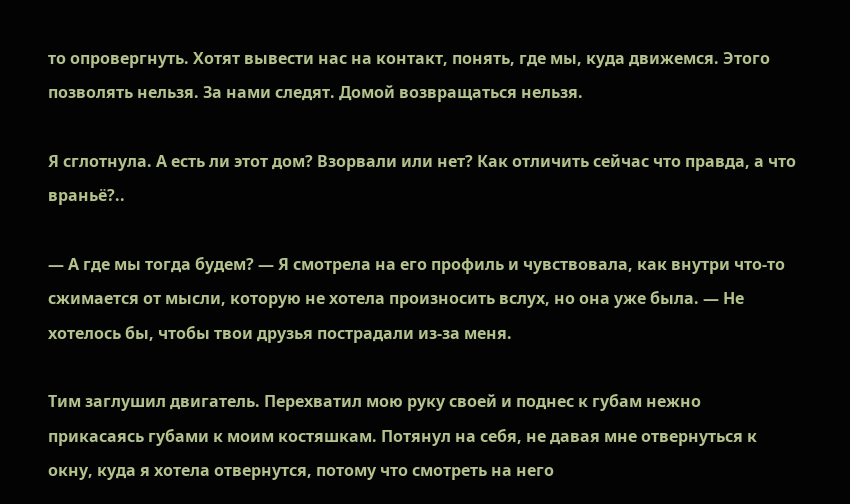то опровергнуть. Хотят вывести нас на контакт, понять, где мы, куда движемся. Этого позволять нельзя. За нами следят. Домой возвращаться нельзя.

Я сглотнула. А есть ли этот дом? Взорвали или нет? Как отличить сейчас что правда, а что враньё?..

— А где мы тогда будем? — Я смотрела на его профиль и чувствовала, как внутри что-то сжимается от мысли, которую не хотела произносить вслух, но она уже была. — Не хотелось бы, чтобы твои друзья пострадали из-за меня.

Тим заглушил двигатель. Перехватил мою руку своей и поднес к губам нежно прикасаясь губами к моим костяшкам. Потянул на себя, не давая мне отвернуться к окну, куда я хотела отвернутся, потому что смотреть на него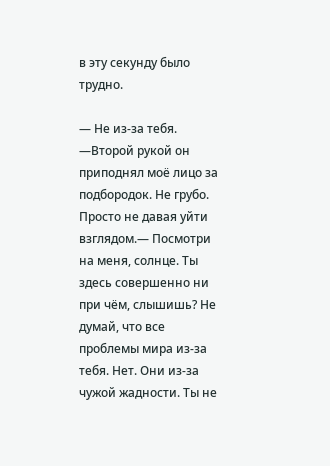в эту секунду было трудно.

— Не из-за тебя. —Второй рукой он приподнял моё лицо за подбородок. Не грубо. Просто не давая уйти взглядом.— Посмотри на меня, солнце. Ты здесь совершенно ни при чём, слышишь? Не думай, что все проблемы мира из-за тебя. Нет. Они из-за чужой жадности. Ты не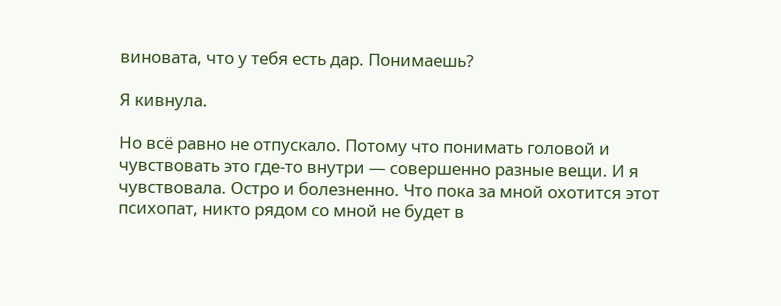виновата, что у тебя есть дар. Понимаешь?

Я кивнула.

Но всё равно не отпускало. Потому что понимать головой и чувствовать это где-то внутри — совершенно разные вещи. И я чувствовала. Остро и болезненно. Что пока за мной охотится этот психопат, никто рядом со мной не будет в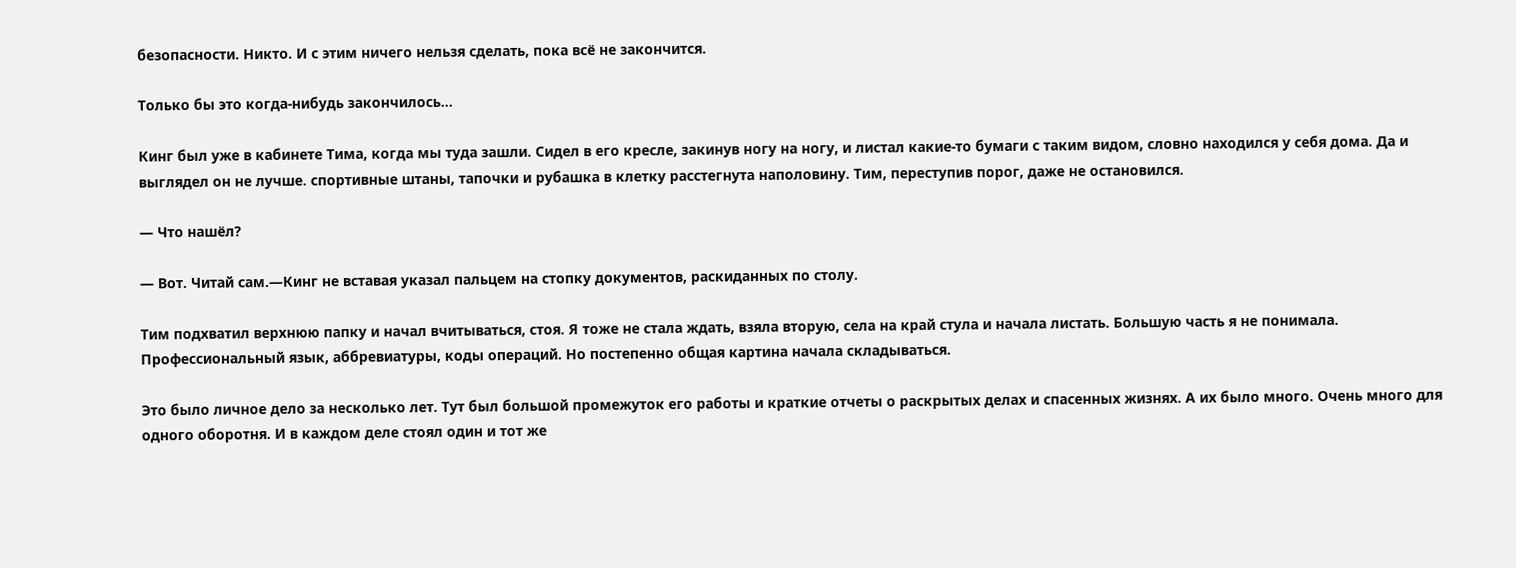безопасности. Никто. И с этим ничего нельзя сделать, пока всё не закончится.

Только бы это когда-нибудь закончилось...

Кинг был уже в кабинете Тима, когда мы туда зашли. Сидел в его кресле, закинув ногу на ногу, и листал какие-то бумаги с таким видом, словно находился у себя дома. Да и выглядел он не лучше. спортивные штаны, тапочки и рубашка в клетку расстегнута наполовину. Тим, переступив порог, даже не остановился.

— Что нашёл?

— Вот. Читай сам.—Кинг не вставая указал пальцем на стопку документов, раскиданных по столу.

Тим подхватил верхнюю папку и начал вчитываться, стоя. Я тоже не стала ждать, взяла вторую, села на край стула и начала листать. Большую часть я не понимала. Профессиональный язык, аббревиатуры, коды операций. Но постепенно общая картина начала складываться.

Это было личное дело за несколько лет. Тут был большой промежуток его работы и краткие отчеты о раскрытых делах и спасенных жизнях. А их было много. Очень много для одного оборотня. И в каждом деле стоял один и тот же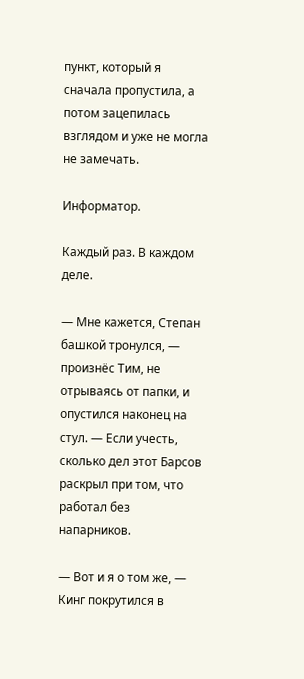пункт, который я сначала пропустила, а потом зацепилась взглядом и уже не могла не замечать.

Информатор.

Каждый раз. В каждом деле.

— Мне кажется, Степан башкой тронулся, — произнёс Тим, не отрываясь от папки, и опустился наконец на стул. — Если учесть, сколько дел этот Барсов раскрыл при том, что работал без напарников.

— Вот и я о том же, — Кинг покрутился в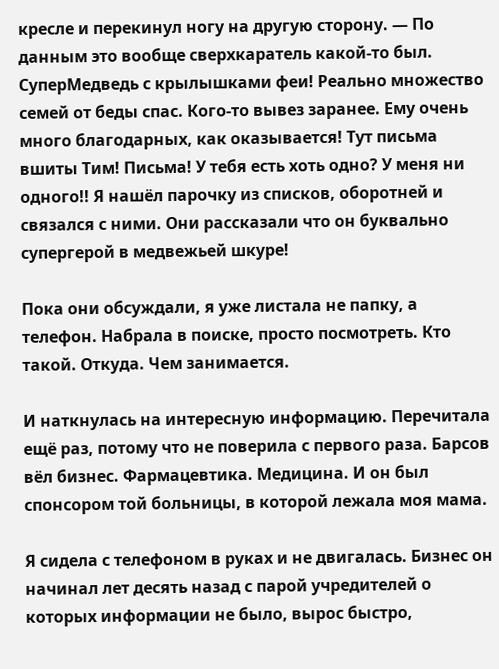кресле и перекинул ногу на другую сторону. — По данным это вообще сверхкаратель какой-то был. СуперМедведь с крылышками феи! Реально множество семей от беды спас. Кого-то вывез заранее. Ему очень много благодарных, как оказывается! Тут письма вшиты Тим! Письма! У тебя есть хоть одно? У меня ни одного!! Я нашёл парочку из списков, оборотней и связался с ними. Они рассказали что он буквально супергерой в медвежьей шкуре!

Пока они обсуждали, я уже листала не папку, а телефон. Набрала в поиске, просто посмотреть. Кто такой. Откуда. Чем занимается.

И наткнулась на интересную информацию. Перечитала ещё раз, потому что не поверила с первого раза. Барсов вёл бизнес. Фармацевтика. Медицина. И он был спонсором той больницы, в которой лежала моя мама.

Я сидела с телефоном в руках и не двигалась. Бизнес он начинал лет десять назад с парой учредителей о которых информации не было, вырос быстро,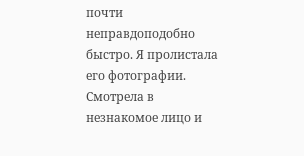почти неправдоподобно быстро. Я пролистала его фотографии. Смотрела в незнакомое лицо и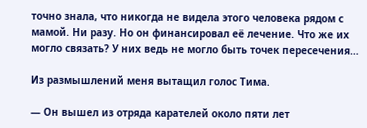точно знала, что никогда не видела этого человека рядом с мамой. Ни разу. Но он финансировал её лечение. Что же их могло связать? У них ведь не могло быть точек пересечения…

Из размышлений меня вытащил голос Тима.

— Он вышел из отряда карателей около пяти лет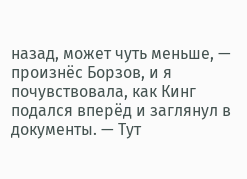назад, может чуть меньше, — произнёс Борзов, и я почувствовала, как Кинг подался вперёд и заглянул в документы. — Тут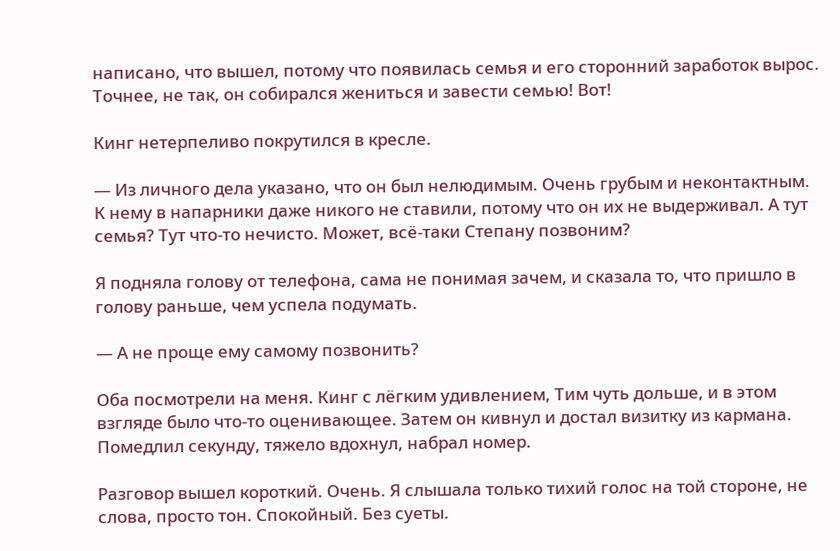написано, что вышел, потому что появилась семья и его сторонний заработок вырос. Точнее, не так, он собирался жениться и завести семью! Вот!

Кинг нетерпеливо покрутился в кресле.

— Из личного дела указано, что он был нелюдимым. Очень грубым и неконтактным. К нему в напарники даже никого не ставили, потому что он их не выдерживал. А тут семья? Тут что-то нечисто. Может, всё-таки Степану позвоним?

Я подняла голову от телефона, сама не понимая зачем, и сказала то, что пришло в голову раньше, чем успела подумать.

— А не проще ему самому позвонить?

Оба посмотрели на меня. Кинг с лёгким удивлением, Тим чуть дольше, и в этом взгляде было что-то оценивающее. Затем он кивнул и достал визитку из кармана. Помедлил секунду, тяжело вдохнул, набрал номер.

Разговор вышел короткий. Очень. Я слышала только тихий голос на той стороне, не слова, просто тон. Спокойный. Без суеты.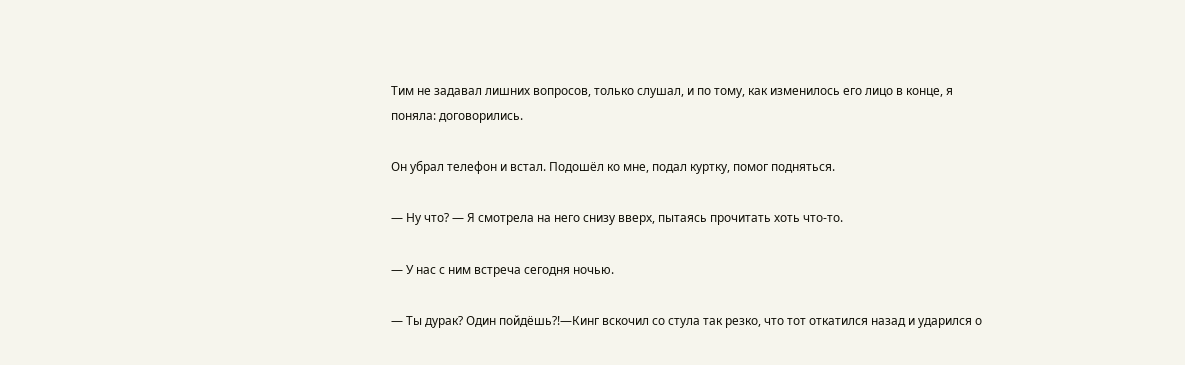Тим не задавал лишних вопросов, только слушал, и по тому, как изменилось его лицо в конце, я поняла: договорились.

Он убрал телефон и встал. Подошёл ко мне, подал куртку, помог подняться.

— Ну что? — Я смотрела на него снизу вверх, пытаясь прочитать хоть что-то.

— У нас с ним встреча сегодня ночью.

— Ты дурак? Один пойдёшь?!—Кинг вскочил со стула так резко, что тот откатился назад и ударился о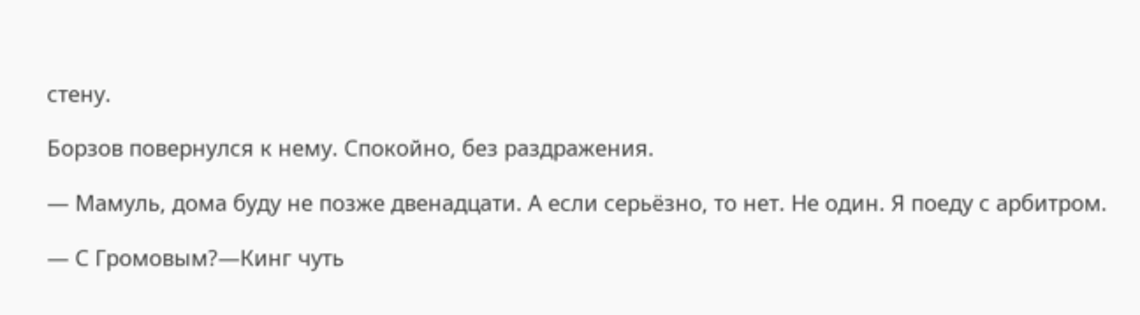стену.

Борзов повернулся к нему. Спокойно, без раздражения.

— Мамуль, дома буду не позже двенадцати. А если серьёзно, то нет. Не один. Я поеду с арбитром.

— С Громовым?—Кинг чуть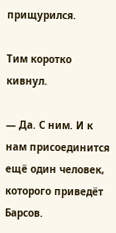прищурился.

Тим коротко кивнул.

— Да. С ним. И к нам присоединится ещё один человек, которого приведёт Барсов.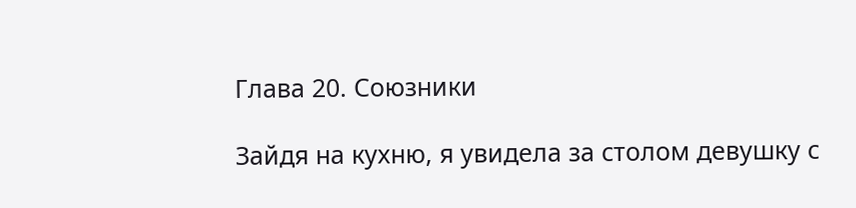Глава 20. Союзники

Зайдя на кухню, я увидела за столом девушку с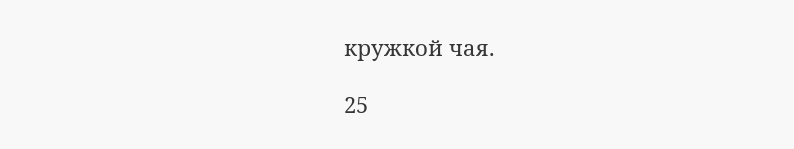кружкой чая.

25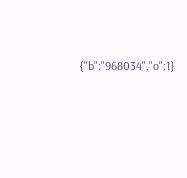{"b":"968034","o":1}